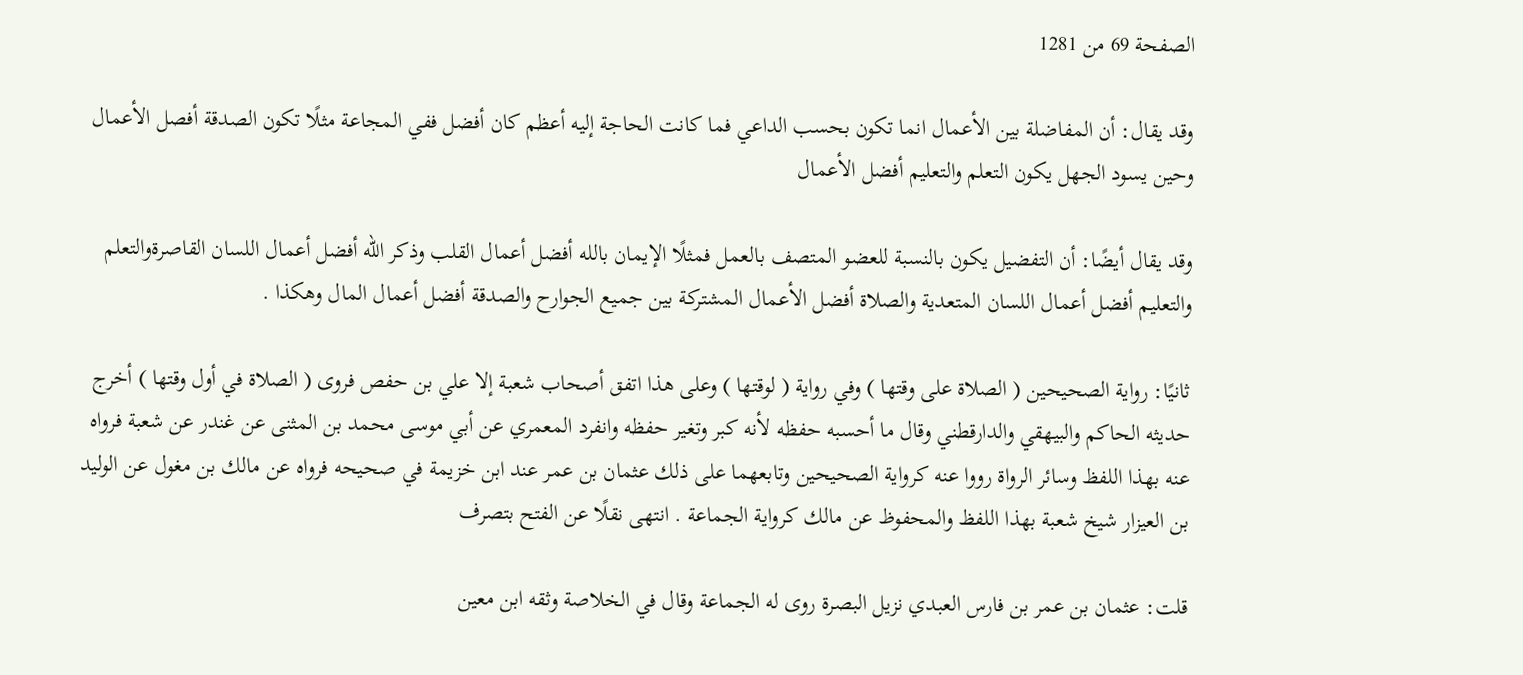الصفحة 69 من 1281

وقد يقال: أن المفاضلة بين الأعمال انما تكون بحسب الداعي فما كانت الحاجة إليه أعظم كان أفضل ففي المجاعة مثلًا تكون الصدقة أفصل الأعمال وحين يسود الجهل يكون التعلم والتعليم أفضل الأعمال

وقد يقال أيضًا: أن التفضيل يكون بالنسبة للعضو المتصف بالعمل فمثلًا الإيمان بالله أفضل أعمال القلب وذكر الله أفضل أعمال اللسان القاصرةوالتعلم والتعليم أفضل أعمال اللسان المتعدية والصلاة أفضل الأعمال المشتركة بين جميع الجوارح والصدقة أفضل أعمال المال وهكذا .

ثانيًا: رواية الصحيحين ( الصلاة على وقتها ) وفي رواية ( لوقتها ) وعلى هذا اتفق أصحاب شعبة إلا علي بن حفص فروى ( الصلاة في أول وقتها ) أخرج حديثه الحاكم والبيهقي والدارقطني وقال ما أحسبه حفظه لأنه كبر وتغير حفظه وانفرد المعمري عن أبي موسى محمد بن المثنى عن غندر عن شعبة فرواه عنه بهذا اللفظ وسائر الرواة رووا عنه كرواية الصحيحين وتابعهما على ذلك عثمان بن عمر عند ابن خزيمة في صحيحه فرواه عن مالك بن مغول عن الوليد بن العيزار شيخ شعبة بهذا اللفظ والمحفوظ عن مالك كرواية الجماعة . انتهى نقلًا عن الفتح بتصرف

قلت: عثمان بن عمر بن فارس العبدي نزيل البصرة روى له الجماعة وقال في الخلاصة وثقه ابن معين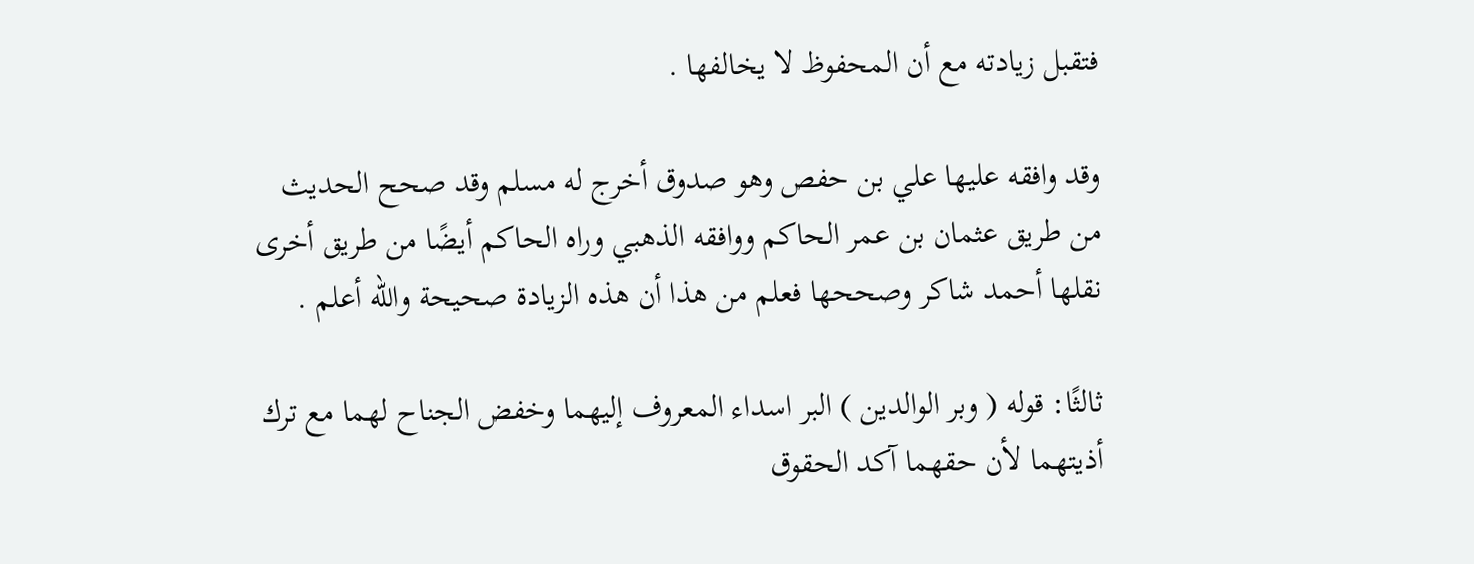فتقبل زيادته مع أن المحفوظ لا يخالفها .

وقد وافقه عليها علي بن حفص وهو صدوق أخرج له مسلم وقد صحح الحديث من طريق عثمان بن عمر الحاكم ووافقه الذهبي وراه الحاكم أيضًا من طريق أخرى نقلها أحمد شاكر وصححها فعلم من هذا أن هذه الزيادة صحيحة والله أعلم .

ثالثًا: قوله ( وبر الوالدين ) البر اسداء المعروف إليهما وخفض الجناح لهما مع ترك أذيتهما لأن حقهما آكد الحقوق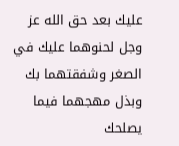عليك بعد حق الله عز وجل لحنوهما عليك في الصغر وشفقتهما بك وبذل مهجهما فيما يصلحك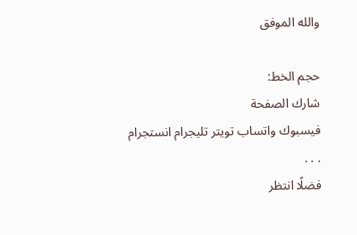والله الموفق

حجم الخط:
شارك الصفحة
فيسبوك واتساب تويتر تليجرام انستجرام
. . .
فضلًا انتظر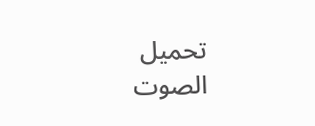تحميل الصوت